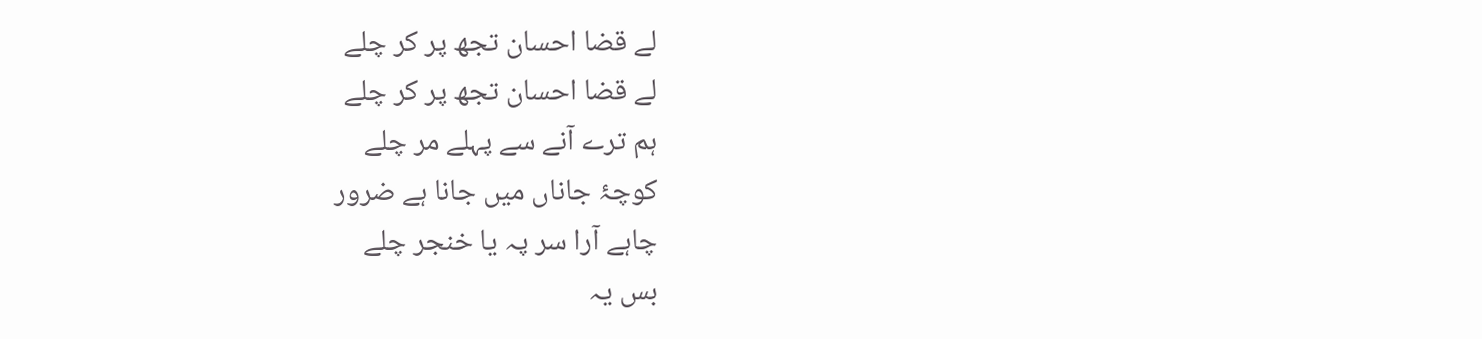لے قضا احسان تجھ پر کر چلے
لے قضا احسان تجھ پر کر چلے
ہم ترے آنے سے پہلے مر چلے
کوچۂ جاناں میں جانا ہے ضرور
چاہے آرا سر پہ یا خنجر چلے
بس یہ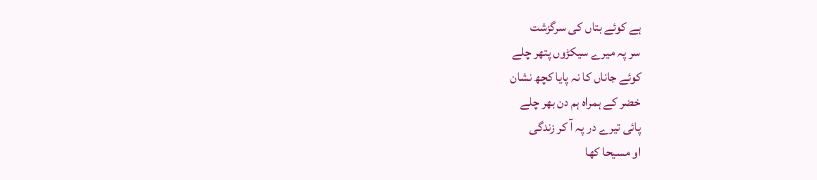ہے کوئے بتاں کی سرگزشت
سر پہ میرے سیکڑوں پتھر چلے
کوئے جاناں کا نہ پایا کچھ نشان
خضر کے ہمراہ ہم دن بھر چلے
پائی تیرے در پہ آ کر زندگی
او مسیحا کھا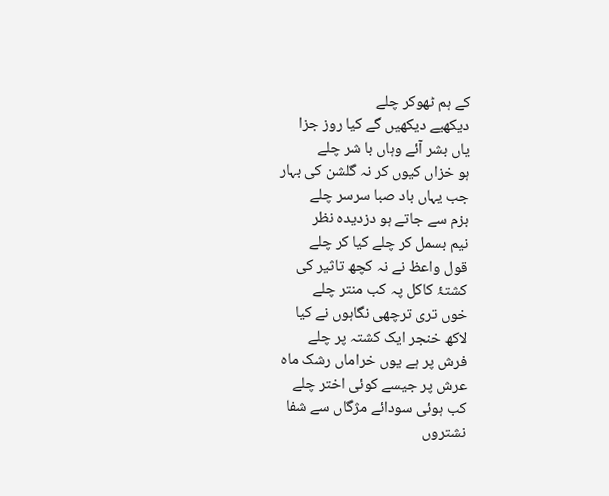کے ہم ٹھوکر چلے
دیکھیے دیکھیں گے کیا روز جزا
یاں بشر آئے وہاں با شر چلے
ہو خزاں کیوں کر نہ گلشن کی بہار
جب یہاں باد صبا سرسر چلے
بزم سے جاتے ہو دزدیدہ نظر
نیم بسمل کر چلے کیا کر چلے
قول واعظ نے نہ کچھ تاثیر کی
کشتۂ کاکل پہ کب منتر چلے
خوں تری ترچھی نگاہوں نے کیا
لاکھ خنجر ایک کشتہ پر چلے
فرش پر ہے یوں خراماں رشک ماہ
عرش پر جیسے کوئی اختر چلے
کب ہوئی سودائے مژگاں سے شفا
نشتروں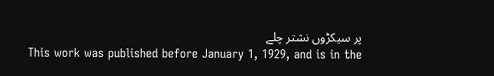پر سیکڑوں نشتر چلے
This work was published before January 1, 1929, and is in the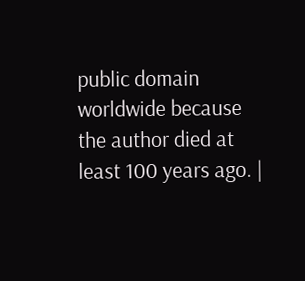public domain worldwide because the author died at least 100 years ago. |